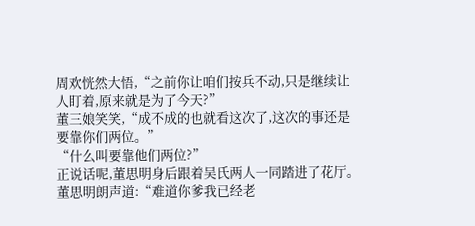周欢恍然大悟,“之前你让咱们按兵不动,只是继续让人盯着,原来就是为了今天?”
董三娘笑笑,“成不成的也就看这次了,这次的事还是要靠你们两位。”
“什么叫要靠他们两位?”
正说话呢,董思明身后跟着吴氏两人一同踏进了花厅。
董思明朗声道:“难道你爹我已经老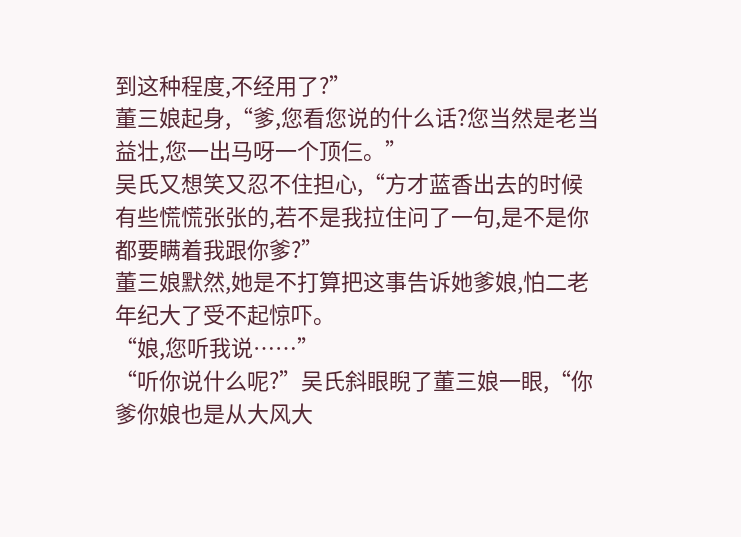到这种程度,不经用了?”
董三娘起身,“爹,您看您说的什么话?您当然是老当益壮,您一出马呀一个顶仨。”
吴氏又想笑又忍不住担心,“方才蓝香出去的时候有些慌慌张张的,若不是我拉住问了一句,是不是你都要瞒着我跟你爹?”
董三娘默然,她是不打算把这事告诉她爹娘,怕二老年纪大了受不起惊吓。
“娘,您听我说……”
“听你说什么呢?”吴氏斜眼睨了董三娘一眼,“你爹你娘也是从大风大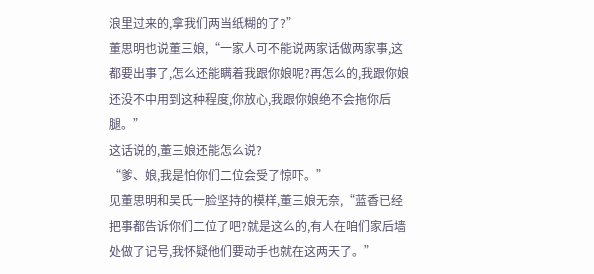浪里过来的,拿我们两当纸糊的了?”
董思明也说董三娘,“一家人可不能说两家话做两家事,这都要出事了,怎么还能瞒着我跟你娘呢?再怎么的,我跟你娘还没不中用到这种程度,你放心,我跟你娘绝不会拖你后腿。”
这话说的,董三娘还能怎么说?
“爹、娘,我是怕你们二位会受了惊吓。”
见董思明和吴氏一脸坚持的模样,董三娘无奈,“蓝香已经把事都告诉你们二位了吧?就是这么的,有人在咱们家后墙处做了记号,我怀疑他们要动手也就在这两天了。”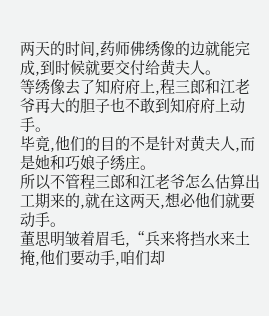两天的时间,药师佛绣像的边就能完成,到时候就要交付给黄夫人。
等绣像去了知府府上,程三郎和江老爷再大的胆子也不敢到知府府上动手。
毕竟,他们的目的不是针对黄夫人,而是她和巧娘子绣庄。
所以不管程三郎和江老爷怎么估算出工期来的,就在这两天,想必他们就要动手。
董思明皱着眉毛,“兵来将挡水来土掩,他们要动手,咱们却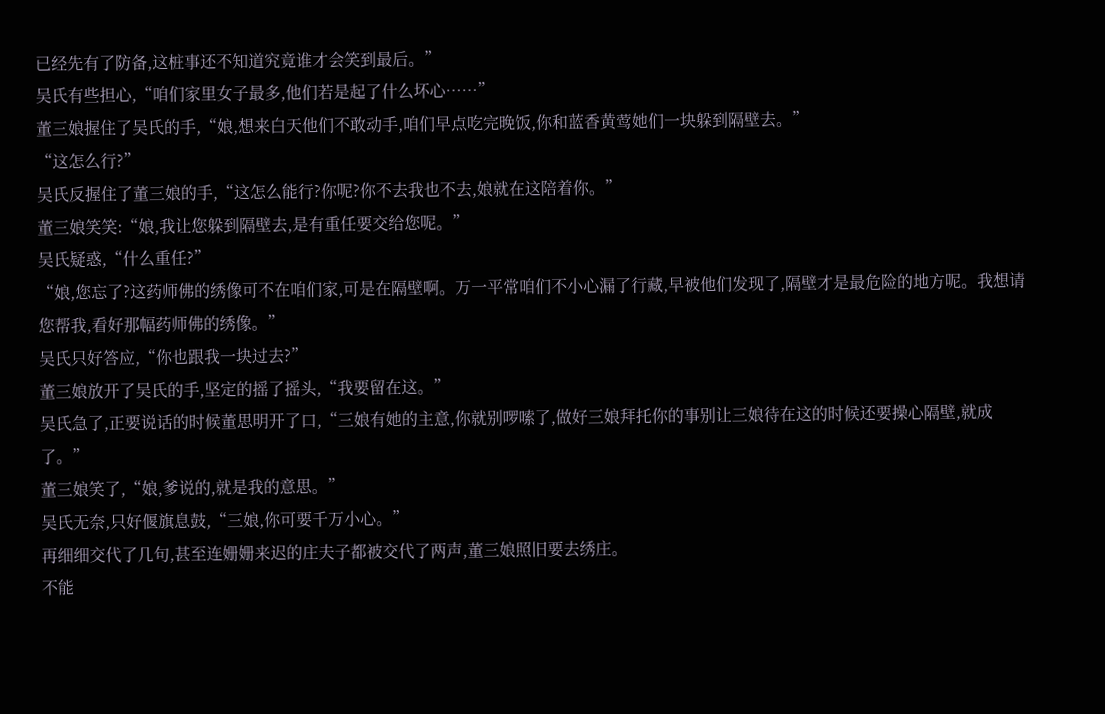已经先有了防备,这桩事还不知道究竟谁才会笑到最后。”
吴氏有些担心,“咱们家里女子最多,他们若是起了什么坏心……”
董三娘握住了吴氏的手,“娘,想来白天他们不敢动手,咱们早点吃完晚饭,你和蓝香黄莺她们一块躲到隔壁去。”
“这怎么行?”
吴氏反握住了董三娘的手,“这怎么能行?你呢?你不去我也不去,娘就在这陪着你。”
董三娘笑笑:“娘,我让您躲到隔壁去,是有重任要交给您呢。”
吴氏疑惑,“什么重任?”
“娘,您忘了?这药师佛的绣像可不在咱们家,可是在隔壁啊。万一平常咱们不小心漏了行藏,早被他们发现了,隔壁才是最危险的地方呢。我想请您帮我,看好那幅药师佛的绣像。”
吴氏只好答应,“你也跟我一块过去?”
董三娘放开了吴氏的手,坚定的摇了摇头,“我要留在这。”
吴氏急了,正要说话的时候董思明开了口,“三娘有她的主意,你就别啰嗦了,做好三娘拜托你的事别让三娘待在这的时候还要操心隔壁,就成了。”
董三娘笑了,“娘,爹说的,就是我的意思。”
吴氏无奈,只好偃旗息鼓,“三娘,你可要千万小心。”
再细细交代了几句,甚至连姗姗来迟的庄夫子都被交代了两声,董三娘照旧要去绣庄。
不能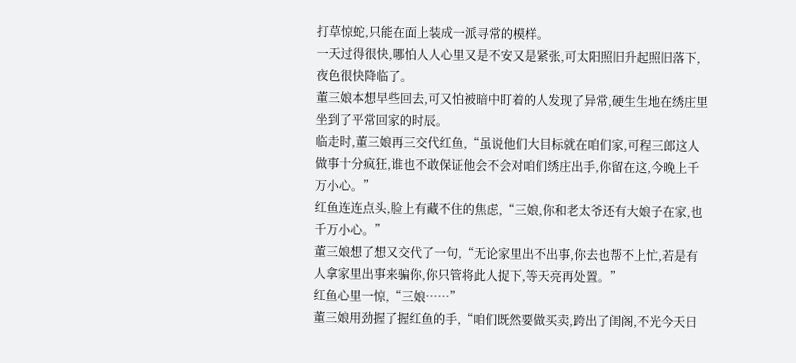打草惊蛇,只能在面上装成一派寻常的模样。
一天过得很快,哪怕人人心里又是不安又是紧张,可太阳照旧升起照旧落下,夜色很快降临了。
董三娘本想早些回去,可又怕被暗中盯着的人发现了异常,硬生生地在绣庄里坐到了平常回家的时辰。
临走时,董三娘再三交代红鱼,“虽说他们大目标就在咱们家,可程三郎这人做事十分疯狂,谁也不敢保证他会不会对咱们绣庄出手,你留在这,今晚上千万小心。”
红鱼连连点头,脸上有藏不住的焦虑,“三娘,你和老太爷还有大娘子在家,也千万小心。”
董三娘想了想又交代了一句,“无论家里出不出事,你去也帮不上忙,若是有人拿家里出事来骗你,你只管将此人捉下,等天亮再处置。”
红鱼心里一惊,“三娘……”
董三娘用劲握了握红鱼的手,“咱们既然要做买卖,跨出了闺阁,不光今天日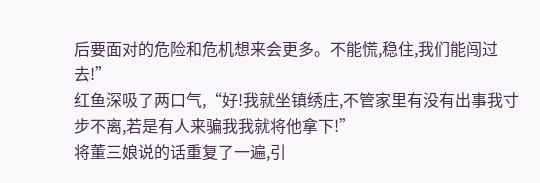后要面对的危险和危机想来会更多。不能慌,稳住,我们能闯过去!”
红鱼深吸了两口气,“好!我就坐镇绣庄,不管家里有没有出事我寸步不离,若是有人来骗我我就将他拿下!”
将董三娘说的话重复了一遍,引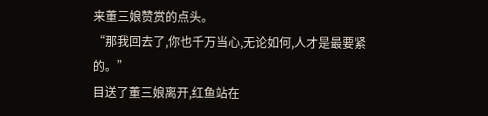来董三娘赞赏的点头。
“那我回去了,你也千万当心,无论如何,人才是最要紧的。”
目送了董三娘离开,红鱼站在